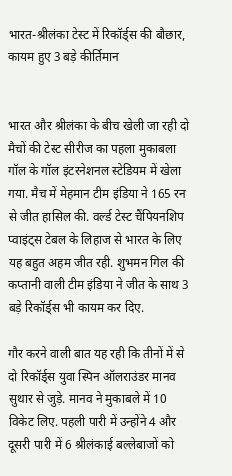भारत-श्रीलंका टेस्ट में रिकॉर्ड्स की बौछार, कायम हुए 3 बड़े कीर्तिमान


भारत और श्रीलंका के बीच खेली जा रही दो मैचों की टेस्ट सीरीज का पहला मुकाबला गॉल के गॉल इंटरनेशनल स्टेडियम में खेला गया. मैच में मेहमान टीम इंडिया ने 165 रन से जीत हासिल की. वर्ल्ड टेस्ट चैंपियनशिप प्वाइंट्स टेबल के लिहाज से भारत के लिए यह बहुत अहम जीत रही. शुभमन गिल की कप्तानी वाली टीम इंडिया ने जीत के साथ 3 बड़े रिकॉर्ड्स भी कायम कर दिए.

गौर करने वाली बात यह रही कि तीनों में से दो रिकॉर्ड्स युवा स्पिन ऑलराउंडर मानव सुथार से जुड़े. मानव ने मुकाबले में 10 विकेट लिए. पहली पारी में उन्होंने 4 और दूसरी पारी में 6 श्रीलंकाई बल्लेबाजों को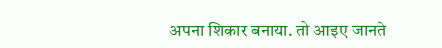अपना शिकार बनाया. तो आइए जानते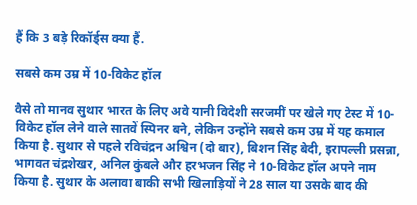हैं कि 3 बड़े रिकॉर्ड्स क्या हैं.

सबसे कम उम्र में 10-विकेट हॉल

वैसे तो मानव सुथार भारत के लिए अवे यानी विदेशी सरजमीं पर खेले गए टेस्ट में 10-विकेट हॉल लेने वाले सातवें स्पिनर बने, लेकिन उन्होंने सबसे कम उम्र में यह कमाल किया है. सुथार से पहले रविचंद्रन अश्विन (दो बार), बिशन सिंह बेदी, इरापल्ली प्रसन्ना, भागवत चंद्रशेखर, अनिल कुंबले और हरभजन सिंह ने 10-विकेट हॉल अपने नाम किया है. सुथार के अलावा बाकी सभी खिलाड़ियों ने 28 साल या उसके बाद की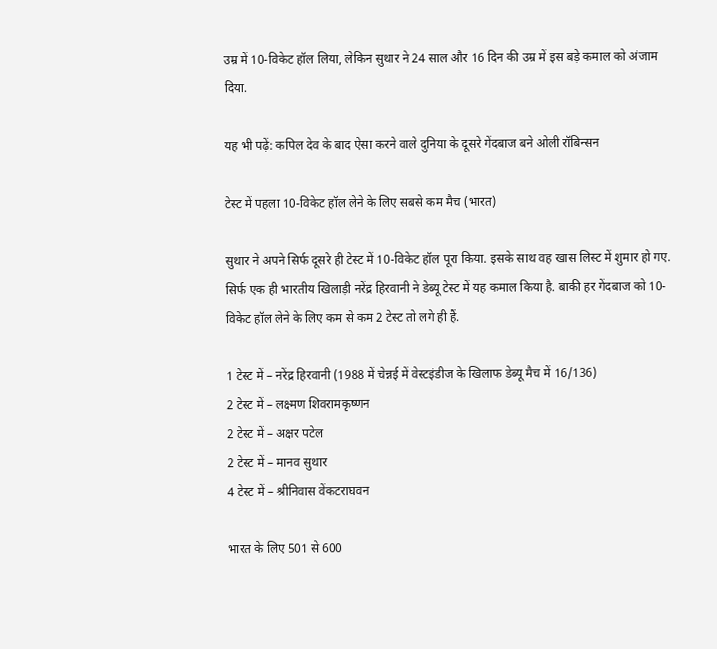उम्र में 10-विकेट हॉल लिया, लेकिन सुथार ने 24 साल और 16 दिन की उम्र में इस बड़े कमाल को अंजाम दिया.

यह भी पढ़ें: कपिल देव के बाद ऐसा करने वाले दुनिया के दूसरे गेंदबाज बने ओली रॉबिन्सन

टेस्ट में पहला 10-विकेट हॉल लेने के लिए सबसे कम मैच (भारत)

सुथार ने अपने सिर्फ दूसरे ही टेस्ट में 10-विकेट हॉल पूरा किया. इसके साथ वह खास लिस्ट में शुमार हो गए. सिर्फ एक ही भारतीय खिलाड़ी नरेंद्र हिरवानी ने डेब्यू टेस्ट में यह कमाल किया है. बाकी हर गेंदबाज को 10-विकेट हॉल लेने के लिए कम से कम 2 टेस्ट तो लगे ही हैं.

1 टेस्ट में – नरेंद्र हिरवानी (1988 में चेन्नई में वेस्टइंडीज के खिलाफ डेब्यू मैच में 16/136)
2 टेस्ट में – लक्ष्मण शिवरामकृष्णन
2 टेस्ट में – अक्षर पटेल
2 टेस्ट में – मानव सुथार
4 टेस्ट में – श्रीनिवास वेंकटराघवन

भारत के लिए 501 से 600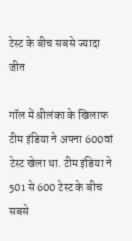टेस्ट के बीच सबसे ज्यादा जीत

गॉल में श्रीलंका के खिलाफ टीम इंडिया ने अपना 600वां टेस्ट खेला था. टीम इंडिया ने 501 से 600 टेस्ट के बीच सबसे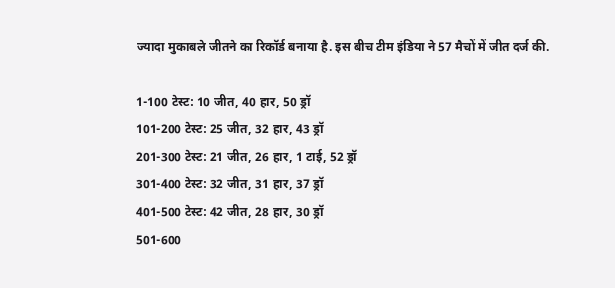ज्यादा मुकाबले जीतने का रिकॉर्ड बनाया है. इस बीच टीम इंडिया ने 57 मैचों में जीत दर्ज की.

1-100 टेस्ट: 10 जीत, 40 हार, 50 ड्रॉ
101-200 टेस्ट: 25 जीत, 32 हार, 43 ड्रॉ
201-300 टेस्ट: 21 जीत, 26 हार, 1 टाई, 52 ड्रॉ
301-400 टेस्ट: 32 जीत, 31 हार, 37 ड्रॉ
401-500 टेस्ट: 42 जीत, 28 हार, 30 ड्रॉ
501-600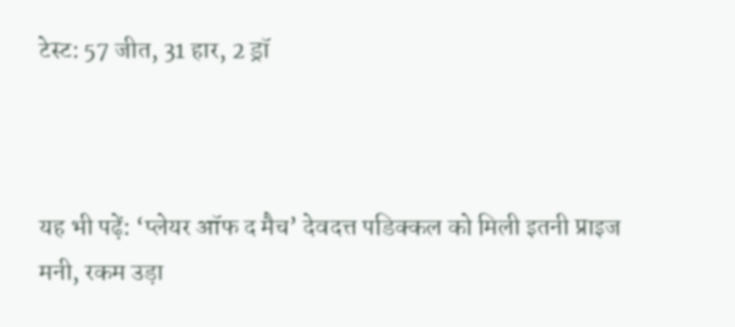टेस्ट: 57 जीत, 31 हार, 2 ड्रॉ



यह भी पढ़ें: ‘प्लेयर ऑफ द मैच’ देवदत्त पडिक्कल को मिली इतनी प्राइज मनी, रकम उड़ा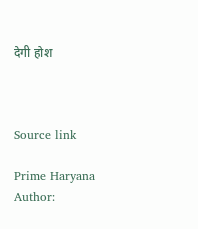देगी होश



Source link

Prime Haryana
Author: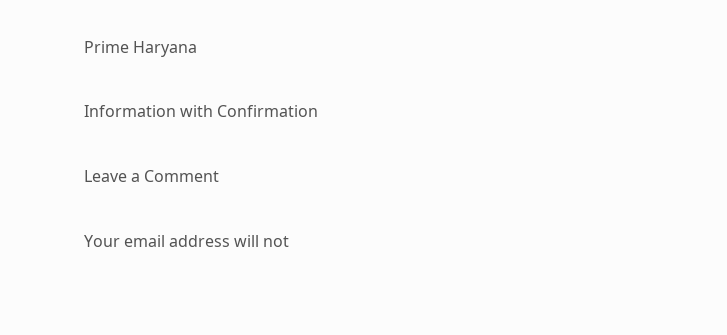Prime Haryana

Information with Confirmation

Leave a Comment

Your email address will not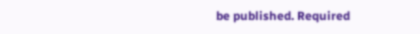be published. Required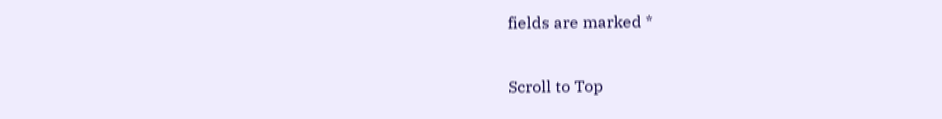fields are marked *

Scroll to Top